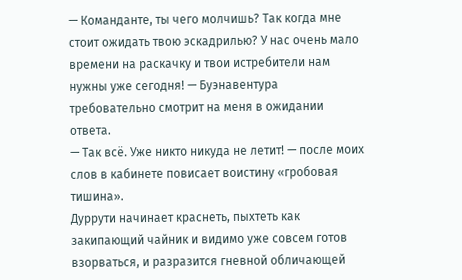— Команданте, ты чего молчишь? Так когда мне стоит ожидать твою эскадрилью? У нас очень мало времени на раскачку и твои истребители нам нужны уже сегодня! — Буэнавентура требовательно смотрит на меня в ожидании ответа.
— Так всё. Уже никто никуда не летит! — после моих слов в кабинете повисает воистину «гробовая тишина».
Дуррути начинает краснеть, пыхтеть как закипающий чайник и видимо уже совсем готов взорваться, и разразится гневной обличающей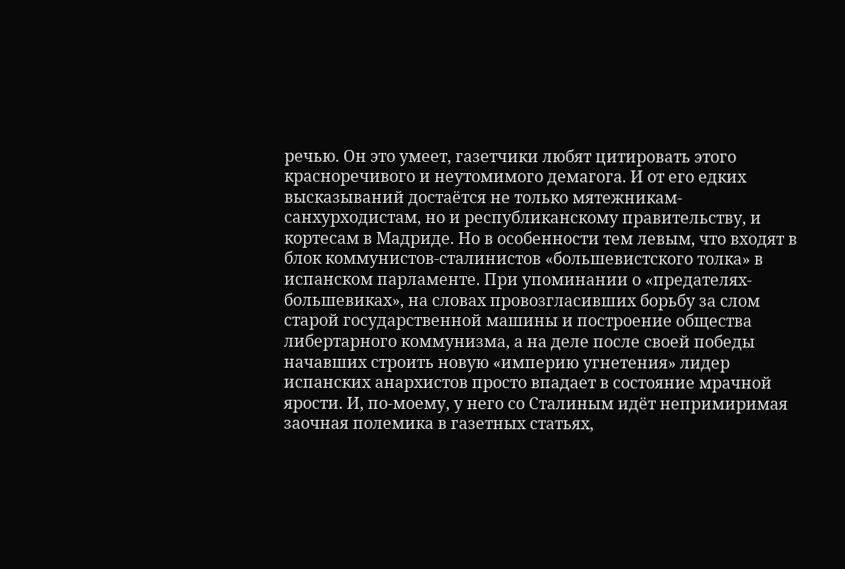речью. Он это умеет, газетчики любят цитировать этого красноречивого и неутомимого демагога. И от его едких высказываний достаётся не только мятежникам-санхурходистам, но и республиканскому правительству, и кортесам в Мадриде. Но в особенности тем левым, что входят в блок коммунистов-сталинистов «большевистского толка» в испанском парламенте. При упоминании о «предателях-большевиках», на словах провозгласивших борьбу за слом старой государственной машины и построение общества либертарного коммунизма, а на деле после своей победы начавших строить новую «империю угнетения» лидер испанских анархистов просто впадает в состояние мрачной ярости. И, по-моему, у него со Сталиным идёт непримиримая заочная полемика в газетных статьях,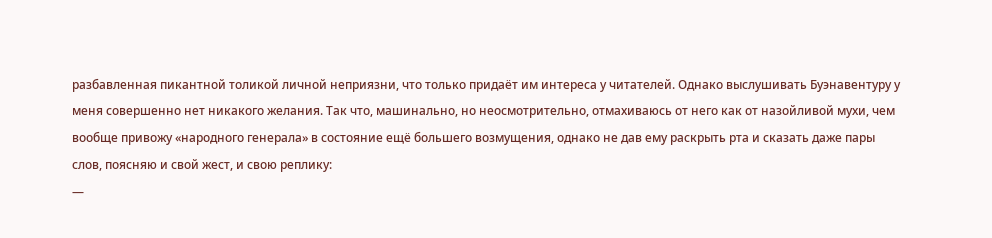разбавленная пикантной толикой личной неприязни, что только придаёт им интереса у читателей. Однако выслушивать Буэнавентуру у меня совершенно нет никакого желания. Так что, машинально, но неосмотрительно, отмахиваюсь от него как от назойливой мухи, чем вообще привожу «народного генерала» в состояние ещё большего возмущения, однако не дав ему раскрыть рта и сказать даже пары слов, поясняю и свой жест, и свою реплику:
—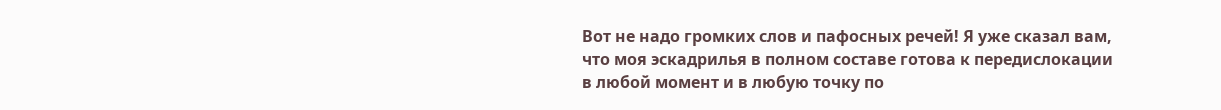Вот не надо громких слов и пафосных речей! Я уже сказал вам, что моя эскадрилья в полном составе готова к передислокации в любой момент и в любую точку по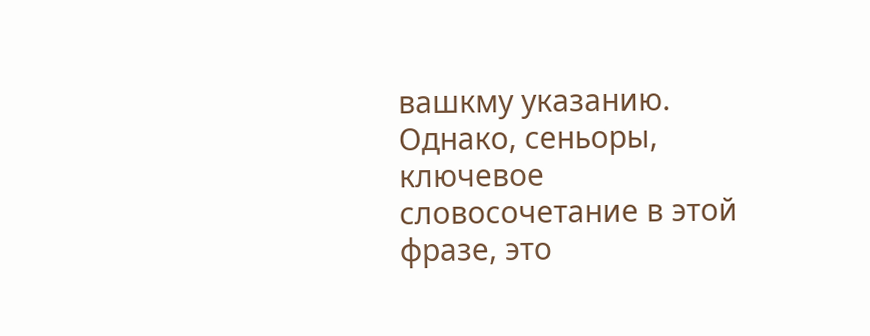вашкму указанию. Однако, сеньоры, ключевое словосочетание в этой фразе, это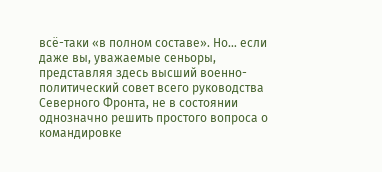всё-таки «в полном составе». Но… если даже вы, уважаемые сеньоры, представляя здесь высший военно-политический совет всего руководства Северного Фронта, не в состоянии однозначно решить простого вопроса о командировке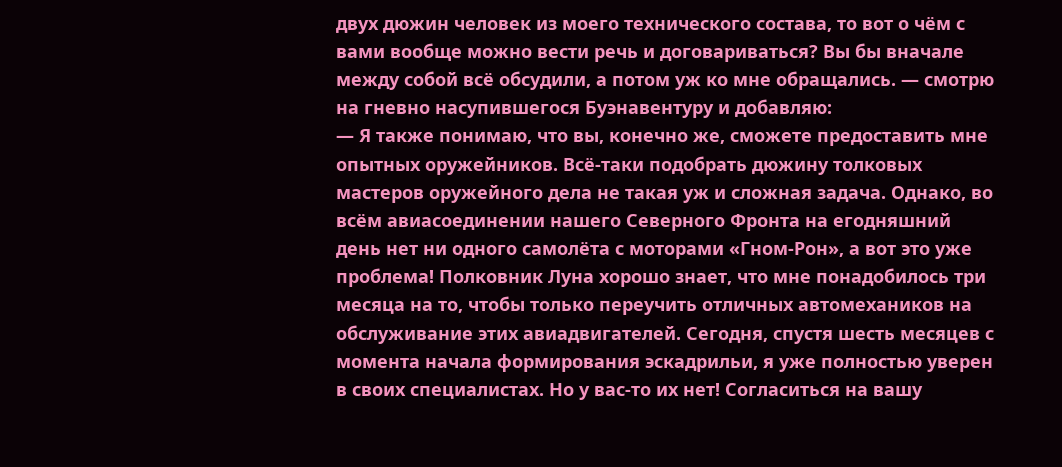двух дюжин человек из моего технического состава, то вот о чём с вами вообще можно вести речь и договариваться? Вы бы вначале между собой всё обсудили, а потом уж ко мне обращались. — смотрю на гневно насупившегося Буэнавентуру и добавляю:
— Я также понимаю, что вы, конечно же, сможете предоставить мне опытных оружейников. Всё-таки подобрать дюжину толковых мастеров оружейного дела не такая уж и сложная задача. Однако, во всём авиасоединении нашего Северного Фронта на егодняшний день нет ни одного самолёта с моторами «Гном-Рон», а вот это уже проблема! Полковник Луна хорошо знает, что мне понадобилось три месяца на то, чтобы только переучить отличных автомехаников на обслуживание этих авиадвигателей. Сегодня, спустя шесть месяцев с момента начала формирования эскадрильи, я уже полностью уверен в своих специалистах. Но у вас-то их нет! Согласиться на вашу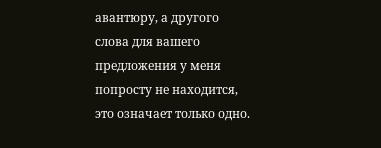авантюру, а другого слова для вашего предложения у меня попросту не находится, это означает только одно.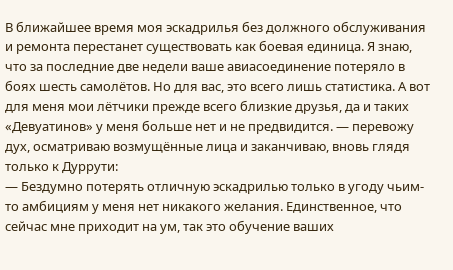В ближайшее время моя эскадрилья без должного обслуживания и ремонта перестанет существовать как боевая единица. Я знаю, что за последние две недели ваше авиасоединение потеряло в боях шесть самолётов. Но для вас, это всего лишь статистика. А вот для меня мои лётчики прежде всего близкие друзья, да и таких «Девуатинов» у меня больше нет и не предвидится. — перевожу дух, осматриваю возмущённые лица и заканчиваю, вновь глядя только к Дуррути:
— Бездумно потерять отличную эскадрилью только в угоду чьим-то амбициям у меня нет никакого желания. Единственное, что сейчас мне приходит на ум, так это обучение ваших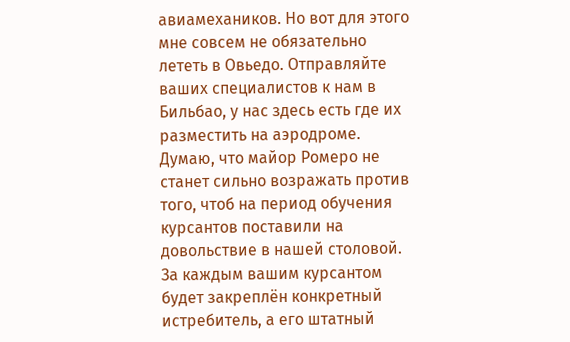авиамехаников. Но вот для этого мне совсем не обязательно лететь в Овьедо. Отправляйте ваших специалистов к нам в Бильбао, у нас здесь есть где их разместить на аэродроме. Думаю, что майор Ромеро не станет сильно возражать против того, чтоб на период обучения курсантов поставили на довольствие в нашей столовой. За каждым вашим курсантом будет закреплён конкретный истребитель, а его штатный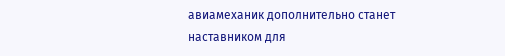авиамеханик дополнительно станет наставником для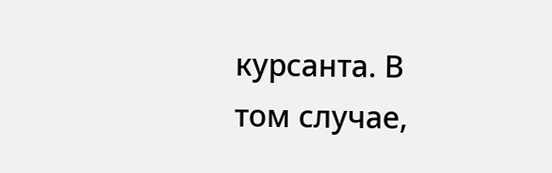курсанта. В том случае,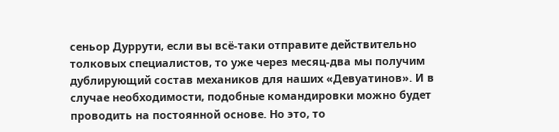сеньор Дуррути, если вы всё-таки отправите действительно толковых специалистов, то уже через месяц-два мы получим дублирующий состав механиков для наших «Девуатинов». И в случае необходимости, подобные командировки можно будет проводить на постоянной основе. Но это, то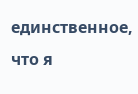единственное, что я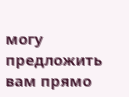могу предложить вам прямо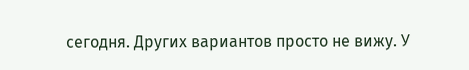сегодня. Других вариантов просто не вижу. У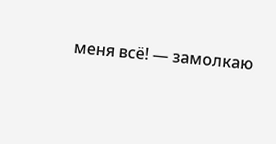меня всё! — замолкаю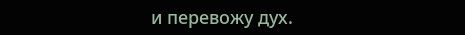и перевожу дух.